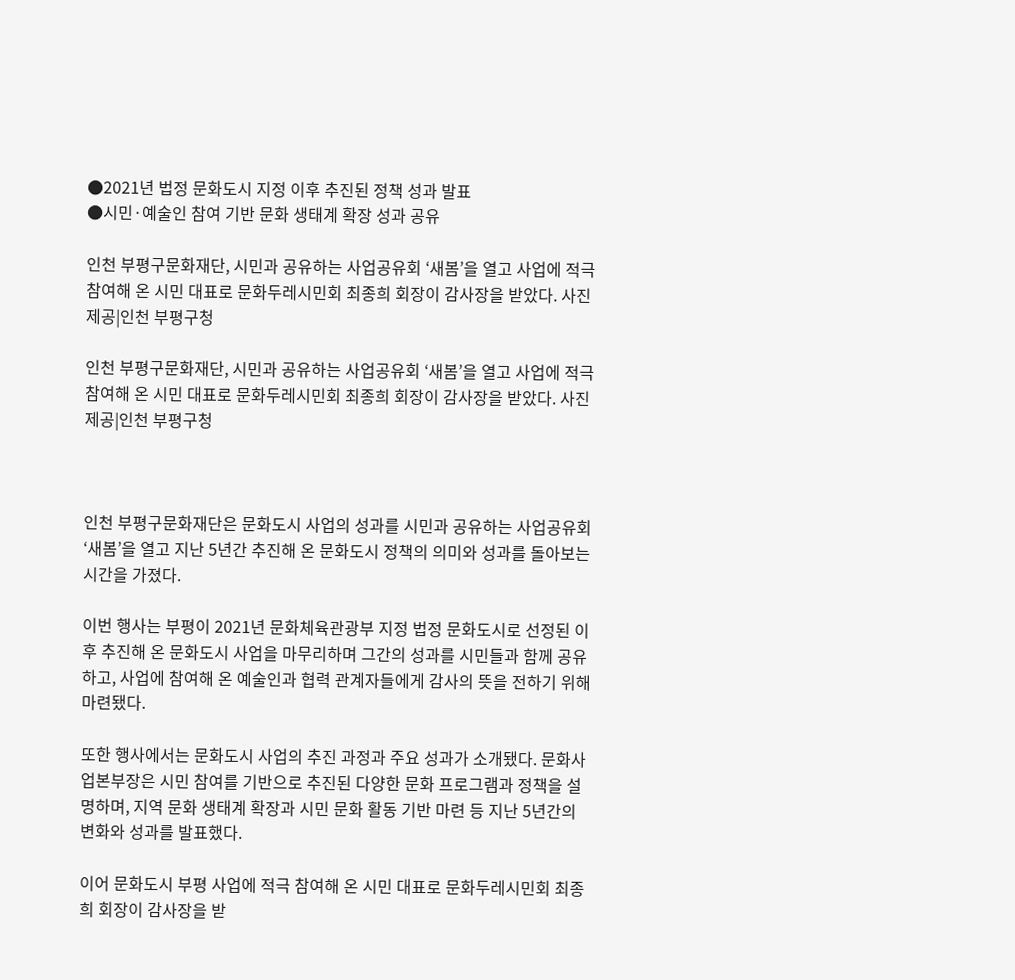●2021년 법정 문화도시 지정 이후 추진된 정책 성과 발표
●시민·예술인 참여 기반 문화 생태계 확장 성과 공유

인천 부평구문화재단, 시민과 공유하는 사업공유회 ‘새봄’을 열고 사업에 적극 참여해 온 시민 대표로 문화두레시민회 최종희 회장이 감사장을 받았다. 사진제공|인천 부평구청

인천 부평구문화재단, 시민과 공유하는 사업공유회 ‘새봄’을 열고 사업에 적극 참여해 온 시민 대표로 문화두레시민회 최종희 회장이 감사장을 받았다. 사진제공|인천 부평구청



인천 부평구문화재단은 문화도시 사업의 성과를 시민과 공유하는 사업공유회 ‘새봄’을 열고 지난 5년간 추진해 온 문화도시 정책의 의미와 성과를 돌아보는 시간을 가졌다.

이번 행사는 부평이 2021년 문화체육관광부 지정 법정 문화도시로 선정된 이후 추진해 온 문화도시 사업을 마무리하며 그간의 성과를 시민들과 함께 공유하고, 사업에 참여해 온 예술인과 협력 관계자들에게 감사의 뜻을 전하기 위해 마련됐다.

또한 행사에서는 문화도시 사업의 추진 과정과 주요 성과가 소개됐다. 문화사업본부장은 시민 참여를 기반으로 추진된 다양한 문화 프로그램과 정책을 설명하며, 지역 문화 생태계 확장과 시민 문화 활동 기반 마련 등 지난 5년간의 변화와 성과를 발표했다.

이어 문화도시 부평 사업에 적극 참여해 온 시민 대표로 문화두레시민회 최종희 회장이 감사장을 받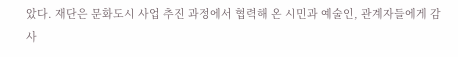았다. 재단은 문화도시 사업 추진 과정에서 협력해 온 시민과 예술인, 관계자들에게 감사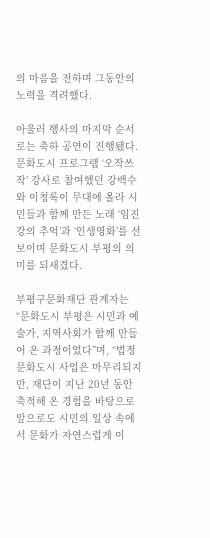의 마음을 전하며 그동안의 노력을 격려했다.

아울러 행사의 마지막 순서로는 축하 공연이 진행됐다. 문화도시 프로그램 ‘오작쓰작’ 강사로 참여했던 강백수와 이청록이 무대에 올라 시민들과 함께 만든 노래 ‘임진강의 추억’과 ‘인생영화’를 선보이며 문화도시 부평의 의미를 되새겼다.

부평구문화재단 관계자는 “문화도시 부평은 시민과 예술가, 지역사회가 함께 만들어 온 과정이었다”며, “법정 문화도시 사업은 마무리되지만, 재단이 지난 20년 동안 축적해 온 경험을 바탕으로 앞으로도 시민의 일상 속에서 문화가 자연스럽게 이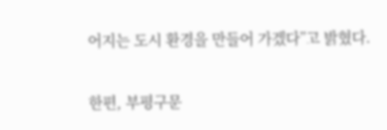어지는 도시 환경을 만들어 가겠다”고 밝혔다.

한편, 부평구문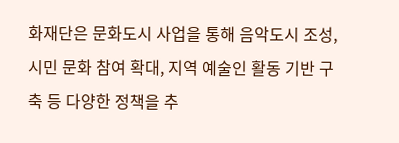화재단은 문화도시 사업을 통해 음악도시 조성, 시민 문화 참여 확대, 지역 예술인 활동 기반 구축 등 다양한 정책을 추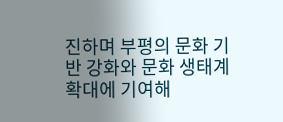진하며 부평의 문화 기반 강화와 문화 생태계 확대에 기여해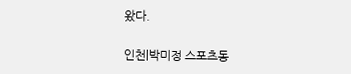왔다.

인천|박미정 스포츠동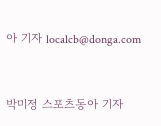아 기자 localcb@donga.com


박미정 스포츠동아 기자